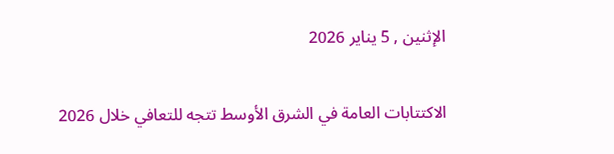الإثنين , 5 يناير 2026

الاكتتابات العامة في الشرق الأوسط تتجه للتعافي خلال 2026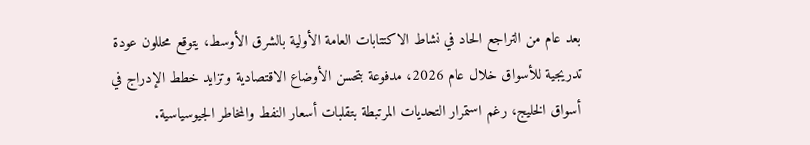بعد عام من التراجع الحاد في نشاط الاكتتابات العامة الأولية بالشرق الأوسط، يتوقع محللون عودة تدريجية للأسواق خلال عام 2026، مدفوعة بتحسن الأوضاع الاقتصادية وتزايد خطط الإدراج في أسواق الخليج، رغم استمرار التحديات المرتبطة بتقلبات أسعار النفط والمخاطر الجيوسياسية.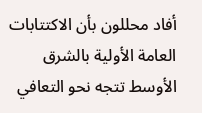أفاد محللون بأن الاكتتابات العامة الأولية بالشرق الأوسط تتجه نحو التعافي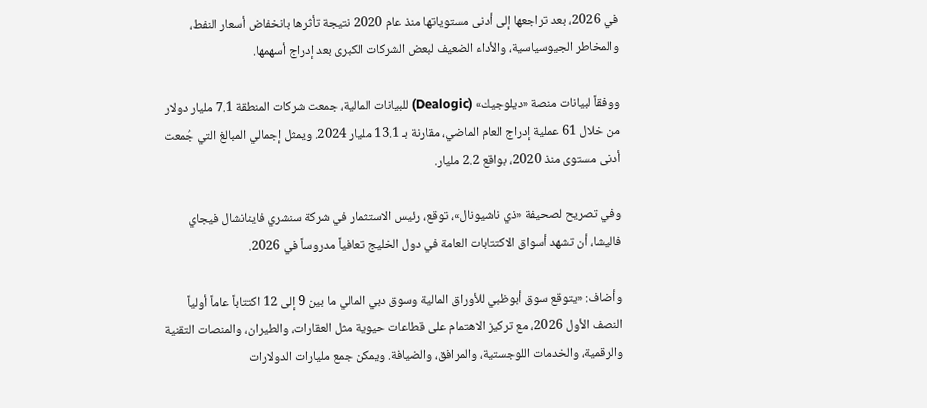في 2026، بعد تراجعها إلى أدنى مستوياتها منذ عام 2020 نتيجة تأثرها بانخفاض أسعار النفط، والمخاطر الجيوسياسية، والأداء الضعيف لبعض الشركات الكبرى بعد إدراج أسهمها.

ووفقاً لبيانات منصة «ديلوجيك» (Dealogic) للبيانات المالية، جمعت شركات المنطقة 7.1 مليار دولار من خلال 61 عملية إدراج العام الماضي، مقارنة بـ 13.1 مليار 2024. ويمثل إجمالي المبالغ التي جُمعت أدنى مستوى منذ 2020، بواقع 2.2 مليار.

وفي تصريح لصحيفة «ذي ناشيونال»، توقع، رئيس الاستثمار في شركة سنشري فاينانشال فيجاي فاليشا، أن تشهد أسواق الاكتتابات العامة في دول الخليج تعافياً مدروساً في 2026.

وأضاف: «يتوقع سوق أبوظبي للأوراق المالية وسوق دبي المالي ما بين 9 إلى 12 اكتتاباً عاماً أولياً النصف الأول 2026، مع تركيز الاهتمام على قطاعات حيوية مثل العقارات، والطيران، والمنصات التقنية والرقمية، والخدمات اللوجستية، والمرافق، والضيافة. ويمكن جمع مليارات الدولارات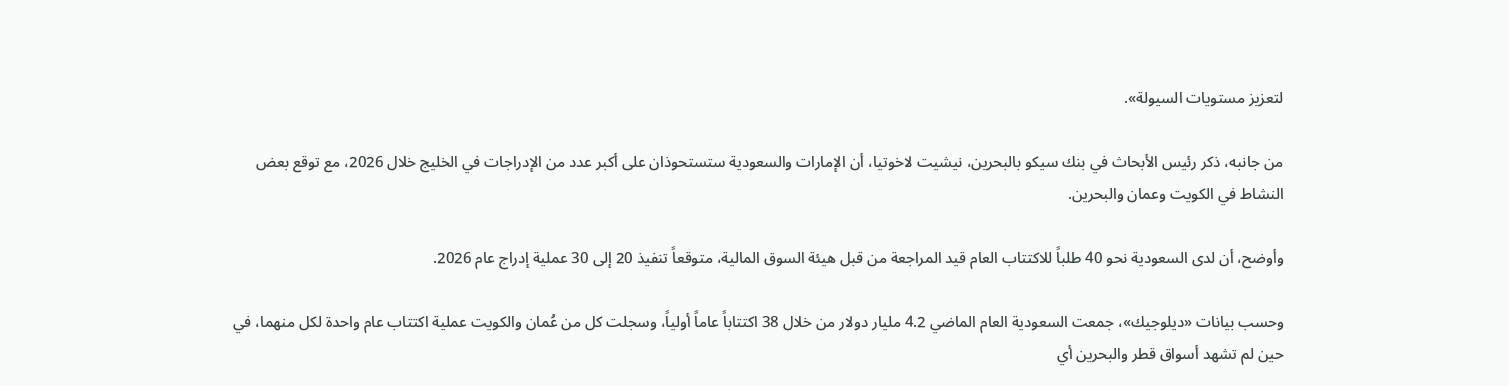لتعزيز مستويات السيولة».

من جانبه، ذكر رئيس الأبحاث في بنك سيكو بالبحرين، نيشيت لاخوتيا، أن الإمارات والسعودية ستستحوذان على أكبر عدد من الإدراجات في الخليج خلال 2026، مع توقع بعض النشاط في الكويت وعمان والبحرين.

وأوضح، أن لدى السعودية نحو 40 طلباً للاكتتاب العام قيد المراجعة من قبل هيئة السوق المالية، متوقعاً تنفيذ 20 إلى 30 عملية إدراج عام 2026.

وحسب بيانات «ديلوجيك»، جمعت السعودية العام الماضي 4.2 مليار دولار من خلال 38 اكتتاباً عاماً أولياً، وسجلت كل من عُمان والكويت عملية اكتتاب عام واحدة لكل منهما، في حين لم تشهد أسواق قطر والبحرين أي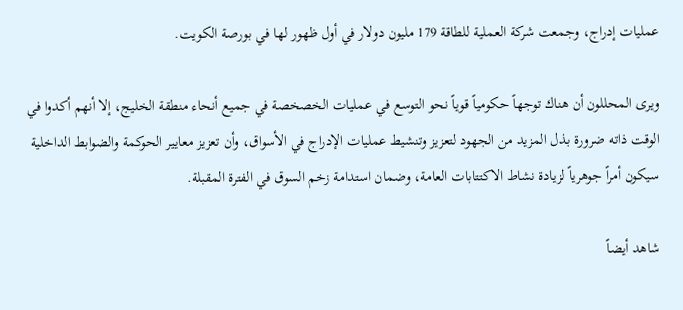عمليات إدراج، وجمعت شركة العملية للطاقة 179 مليون دولار في أول ظهور لها في بورصة الكويت.

ويرى المحللون أن هناك توجهاً حكومياً قوياً نحو التوسع في عمليات الخصخصة في جميع أنحاء منطقة الخليج، إلا أنهم أكدوا في الوقت ذاته ضرورة بذل المزيد من الجهود لتعزيز وتنشيط عمليات الإدراج في الأسواق، وأن تعزيز معايير الحوكمة والضوابط الداخلية سيكون أمراً جوهرياً لزيادة نشاط الاكتتابات العامة، وضمان استدامة زخم السوق في الفترة المقبلة.

شاهد أيضاً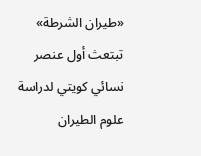«طيران الشرطة» تبتعث أول عنصر نسائي كويتي لدراسة علوم الطيران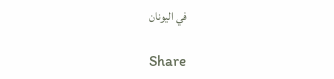في اليونان

Share